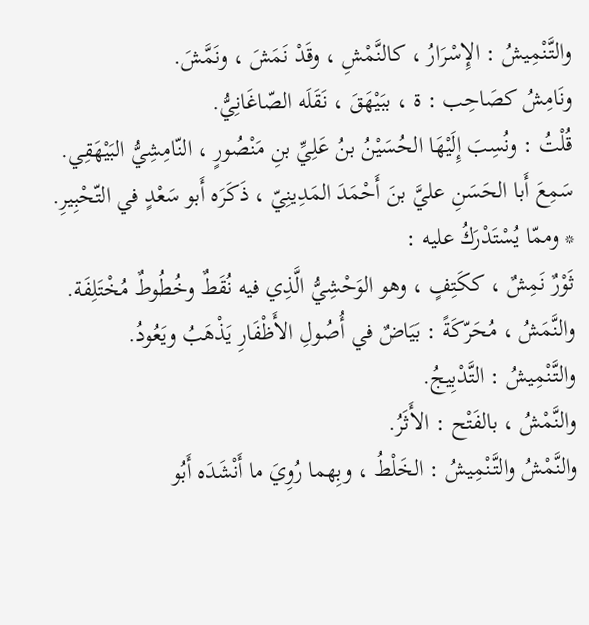والتَّنْمِيشُ : الإِسْرَارُ ، كالنَّمْشِ ، وقَدْ نَمَشَ ، ونَمَّشَ.
ونَامِشُ كصَاحِب : ة ، ببَيْهَقَ ، نَقَلَه الصّاغَانِيُّ.
قُلْتُ : ونُسِبَ إِلَيْهَا الحُسَيْنُ بنُ عَلِيِّ بنِ مَنْصُورٍ ، النّامِشِيُّ البَيْهَقِي. سَمِعَ أَبا الحَسَنِ عليَّ بنَ أَحْمَدَ المَدِينِيّ ، ذَكَرَه أَبو سَعْدٍ في التّحْبِيرِ.
* وممّا يُسْتَدْرَكُ عليه :
ثَوْرٌ نَمِشٌ ، ككَتِفٍ ، وهو الوَحْشِيُّ الَّذِي فيه نُقَطٌ وخُطُوطٌ مُخْتَلِفَة.
والنَّمَشُ ، مُحَرّكَةً : بَيَاضٌ في أُصُولِ الأَظْفَارِ يَذْهَبُ ويَعُودُ.
والتَّنْمِيشُ : التَّدْبِيجُ.
والنَّمْشُ ، بالفَتْح : الأَثَرُ.
والنَّمْشُ والتَّنْمِيشُ : الخَلْطُ ، وبِهما رُوِيَ ما أَنْشَدَه أَبُو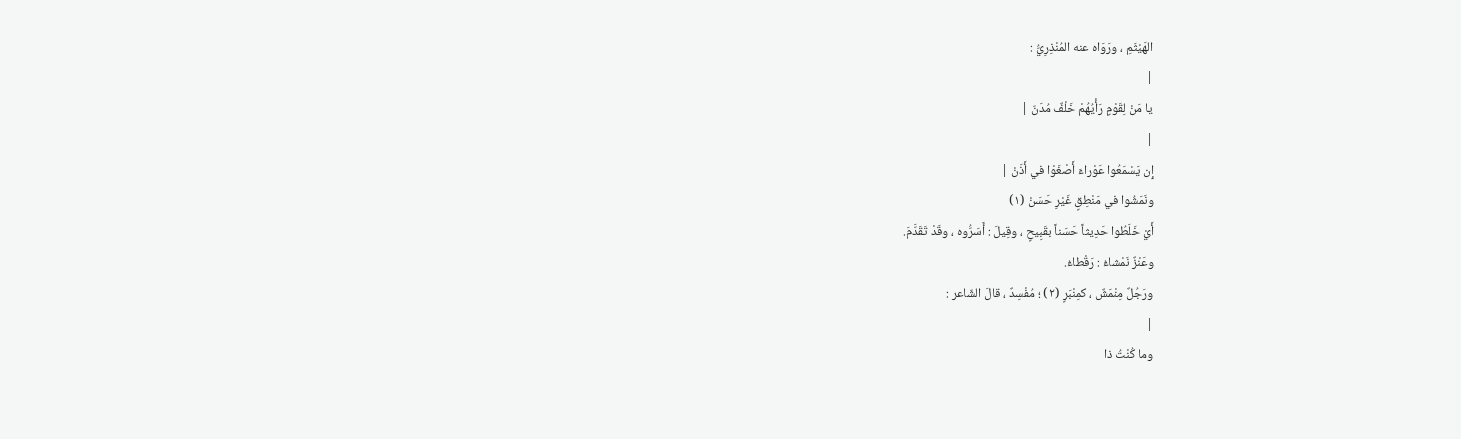الهَيْثَمِ ، ورَوَاه عنه المُنْذِرِيُّ :
|
يا مَنْ لِقَوْمٍ رَأْيُهُمْ خَلْفٌ مُدَنّ |
|
إِن يَسْمَعُوا عَوْراءَ أَصْغَوْا في أَذَنْ |
ونَمَشُوا في مَنْطِقٍ غَيْرِ حَسَنْ (١)
أَيْ خَلَطُوا حَدِيثاً حَسَناً بقَبِيحٍ ، وقِيلَ : أَسَرُّوه ، وقَدْ تَقَدَّمَ.
وعَنْزٌ نَمْشاءُ : رَقْطاءُ.
ورَجُلٌ مِنْمَشٌ ، كمِنْبَرٍ (٢) ؛ مُفْسِدٌ ، قالَ الشّاعر :
|
وما كُنْتُ ذا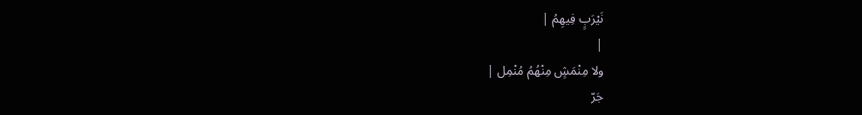نَيْرَبٍ فِيهِمُ |
|
ولا مِنْمَشٍ مِنْهُمُ مُنْمِل |
جَرّ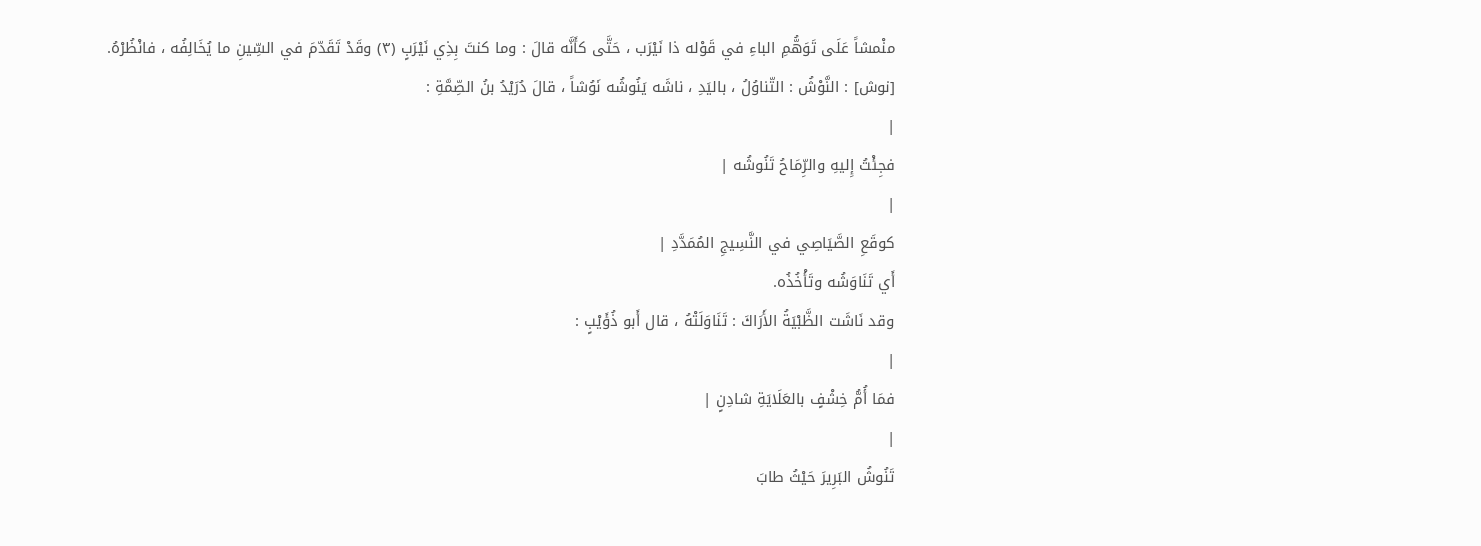منْمشاً عَلَى تَوَهُّمِ الباءِ في قَوْله ذا نَيْرَب ، حَتَّى كأَنَّه قالَ : وما كنتَ بِذِي نَيْرَبٍ (٣) وقَدْ تَقَدّمَ في السِّينِ ما يُخَالِفُه ، فانْظُرْهُ.
[نوش] : النَّوْشُ : التّناوُلُ ، باليَدِ ، ناشَه يَنُوشُه نَوُشاً ، قالَ دُرَيْدُ بنُ الصِّمَّةِ :
|
فجِئْتُ إِليهِ والرِّمَاحُ تَنُوشُه |
|
كوقَعِ الصَّيَاصِي في النَّسِيجِ المُمَدَّدِ |
أَي تَنَاوَشُه وتَأْخُذُه.
وقد نَاشَت الظَّبْيَةُ الأَرَاكَ : تَنَاوَلَتْهُ ، قال أَبو ذُؤَيْبٍ :
|
فمَا أُمُّ خِشْفٍ بالعَلَايَةِ شادِنٍ |
|
تَنُوشُ البَرِيرَ حَيْثُ طابَ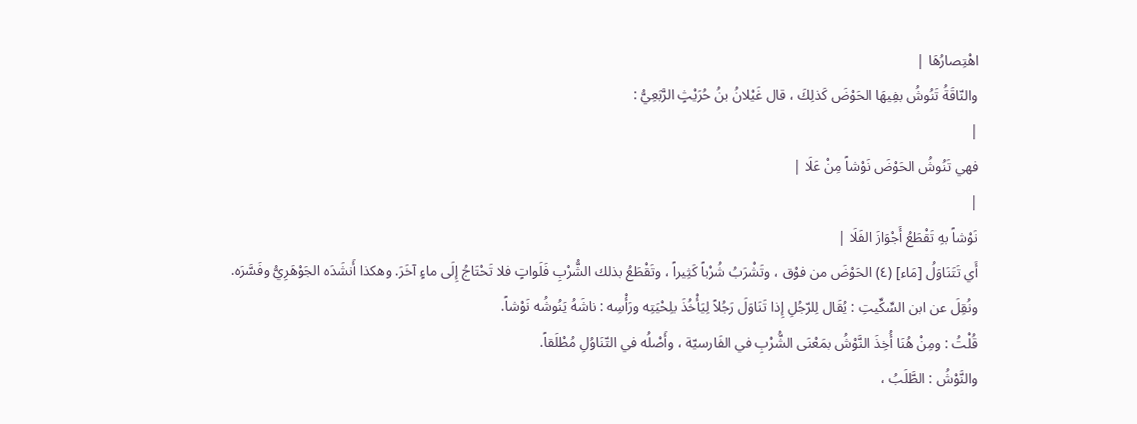اهْتِصارُهَا |
والنّاقَةُ تَنُوشُ بفِيهَا الحَوْضَ كَذلِكَ ، قال غَيْلانُ بنُ حُرَيْثٍ الرَّبَعِيُّ :
|
فهي تَنُوشُ الحَوْضَ نَوْشاً مِنْ عَلَا |
|
نَوْشاً بهِ تَقْطَعُ أَجْوَازَ الفَلَا |
أَي تَتَنَاوَلُ [مَاء] (٤) الحَوْضَ من فوْق ، وتَشْرَبُ شُرْباً كَثِيراً ، وتَقْطَعُ بذلك الشُّرْبِ فَلَواتٍ فلا تَحْتَاجُ إِلَى ماءٍ آخَرَ. وهكذا أَنشَدَه الجَوْهَرِيُّ وفَسَّرَه.
ونُقِلَ عن ابن السِّكِّيتِ : يُقَال لِلرّجُلِ إِذا تَنَاوَلَ رَجُلاً لِيَأْخُذَ بلِحْيَتِه ورَأْسِه : ناشَهُ يَنُوشُه نَوْشاً.
قُلْتُ : ومِنْ هُنَا أُخِذَ النَّوْشُ بمَعْنَى الشُّرْبِ في الفَارسيّة ، وأَصْلُه في التّنَاوُلِ مُطْلَقاً.
والنَّوْشُ : الطَّلَبُ ،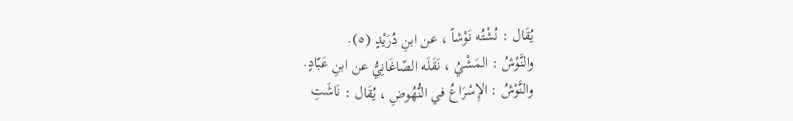يُقَال : نُشْتُه نَوْشاً ، عن ابنِ دُرَيْدٍ (٥).
والنَّوْشُ : المَشْيُ ، نَقَلَه الصّاغَانِيُّ عن ابنِ عَبّادٍ.
والنَّوْشُ : الإِسْرَاعُ في النُّهُوضِ ، يُقَال : نَاشَتِ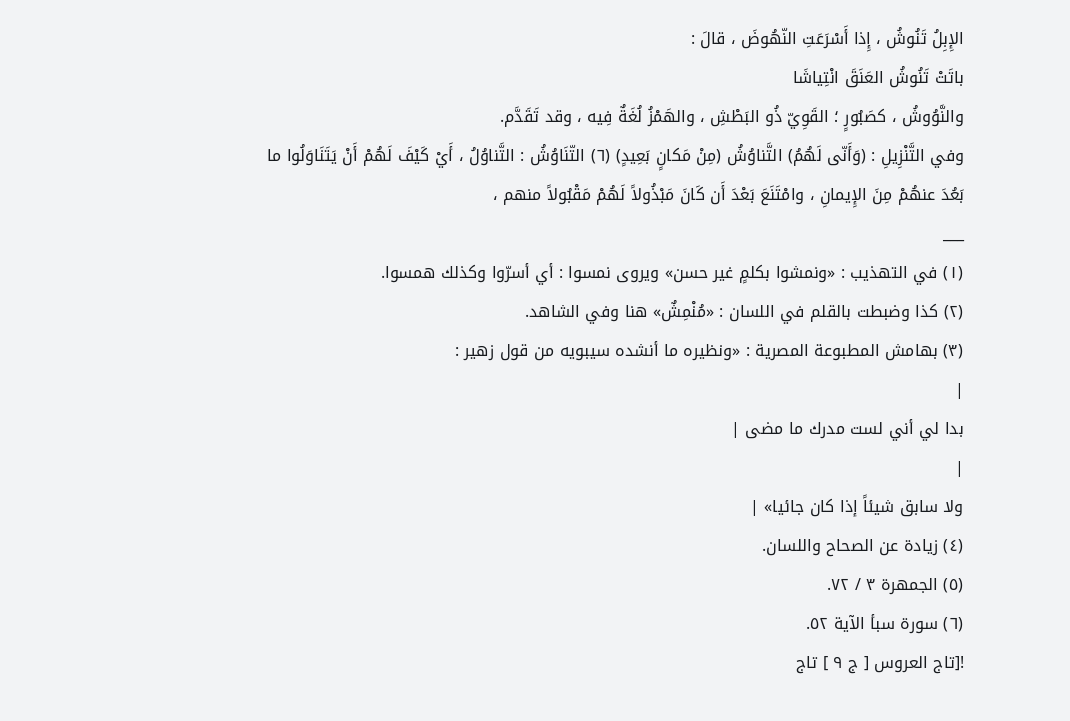الإِبِلُ تَنُوشُ ، إِذا أَسْرَعَتِ النّهُوضَ ، قالَ :
باتَتْ تَنُوشُ العَنَقَ انْتِياشَا
والنَّوُوشُ ، كصَبُورٍ ؛ القَوِيّ ذُو البَطْشِ ، والهَمْزُ لُغَةٌ فِيه ، وقد تَقَدَّم.
وفي التَّنْزِيلِ : (وَأَنّى لَهُمُ) التَّناوُشُ (مِنْ مَكانٍ بَعِيدٍ) (٦) التّنَاوُشُ : التَّناوُلُ ، أَيْ كَيْفَ لَهُمْ أَنْ يَتَنَاوَلُوا ما بَعُدَ عنهُمْ مِنَ الإِيمانِ ، وامْتَنَعَ بَعْدَ أَن كَانَ مَبْذُولاً لَهُمْ مَقْبُولاً منهم ،
___
(١) في التهذيب : «ونمشوا بكلمٍ غير حسن» ويروى نمسوا : أي أسرّوا وكذلك همسوا.
(٢) كذا وضبطت بالقلم في اللسان : «مُنْمِشٌ» هنا وفي الشاهد.
(٣) بهامش المطبوعة المصرية : «ونظيره ما أنشده سيبويه من قول زهير :
|
بدا لي أني لست مدرك ما مضى |
|
ولا سابق شيئاً إذا كان جائيا» |
(٤) زيادة عن الصحاح واللسان.
(٥) الجمهرة ٣ / ٧٢.
(٦) سورة سبأ الآية ٥٢.
![تاج العروس [ ج ٩ ] تاج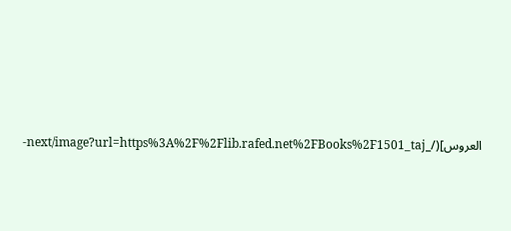العروس](/_next/image?url=https%3A%2F%2Flib.rafed.net%2FBooks%2F1501_taj-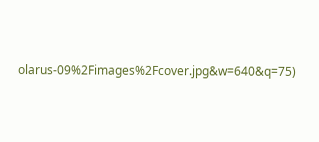olarus-09%2Fimages%2Fcover.jpg&w=640&q=75)